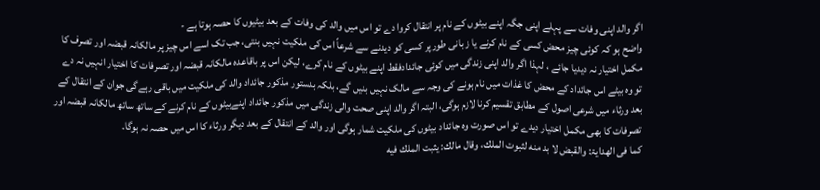اگر والد اپنی وفات سے پہلے اپنی جگہ اپنے بیٹوں کے نام پر انتقال کروا دے تو اس میں والد کی وفات کے بعد بیٹیوں کا حصہ ہوتا ہے -
واضح ہو کہ کوئی چیز محض کسی کے نام کرنے یا ز بانی طورپر کسی کو دیدنے سے شرعاً اس کی ملکیت نہیں بنتی، جب تک اسے اس چیز پر مالکانہ قبضہ اور تصرف کا مکمل اختیار نہ دیدیا جائے ، لہذا اگر والد اپنی زندگی میں کوئی جائدادفقط اپنے بیٹوں کے نام کرے، لیکن اس پر باقاعدہ مالکانہ قبضہ اور تصرفات کا اختیار انہیں نہ دے تو وہ بیٹے اس جائداد کے محض کا غذات میں نام ہونے کی وجہ سے مالک نہیں بنیں گے، بلکہ بدستور مذکور جائداد والد کی ملکیت میں باقی رہےگی جوان کے انتقال کے بعد ورثاء میں شرعی اصول کے مطابق تقسیم کرنا لازم ہوگی، البتہ اگر والد اپنی صحت والی زندگی میں مذکور جائداد اپنےبیٹوں کے نام کرنے کے ساتھ ساتھ مالکانہ قبضہ اور تصرفات کا بھی مکمل اختیار دیدے تو اس صورت وہ جائداد بیٹوں کی ملکیت شمار ہوگی اور والد کے انتقال کے بعد دیگر ورثاء کا اس میں حصہ نہ ہوگا۔
کما فی الھدایۃ: والقبض لا بد منه لثبوت الملك، وقال مالك: يثبت الملك فيه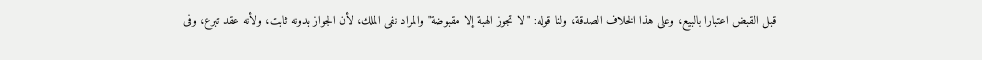قبل القبض اعتبارا بالبيع، وعلى هذا الخلاف الصدقة، ولنا قوله: "لا تجوز الهبة إلا مقبوضة" والمراد نفی الملك، لأن الجواز بدونه ثابت، ولأنه عقد تبرع، وفی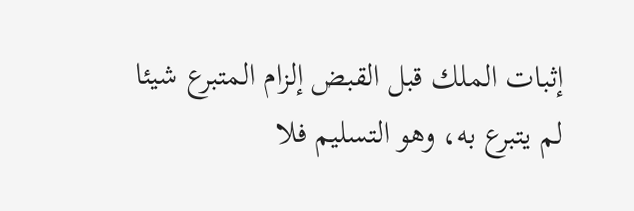إثبات الملك قبل القبض إلزام المتبرع شيئا لم يتبرع به، وهو التسليم فلا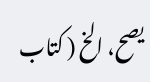يصح، الخ ( کتاب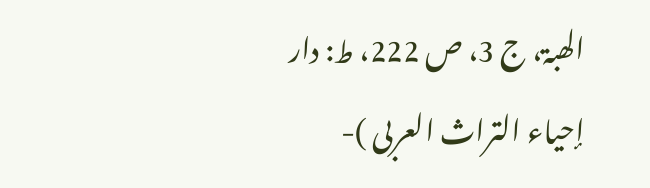الھبۃ، ج 3، ص 222، ط: دار إحیاء التراث العربی )-